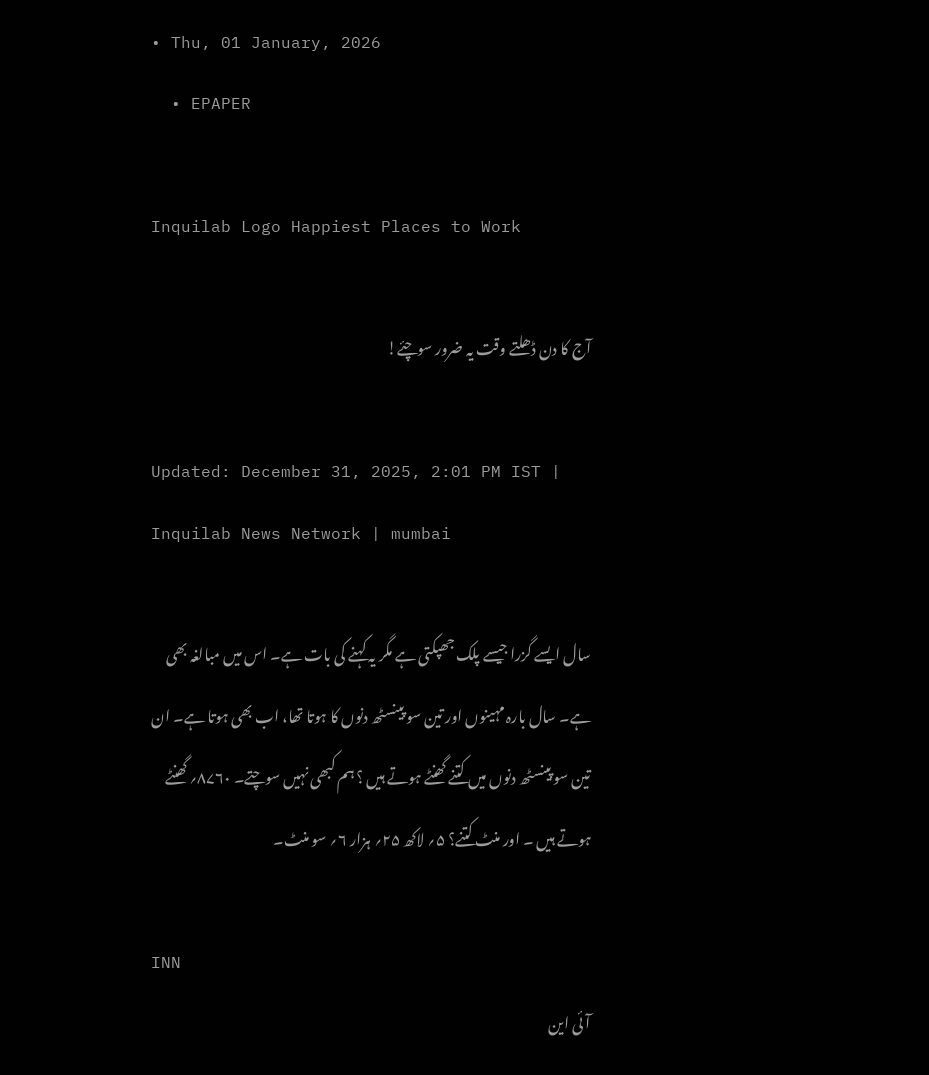• Thu, 01 January, 2026
  • EPAPER

Inquilab Logo Happiest Places to Work

آج کا دن ڈھلتے وقت یہ ضرور سوچئے!

Updated: December 31, 2025, 2:01 PM IST | Inquilab News Network | mumbai

سال ایسے گزرا جیسے پلک جھپکتی ہے مگر یہ کہنے کی بات ہے۔ اس میں مبالغہ بھی ہے۔ سال بارہ مہینوں اور تین سو پینسٹھ دنوں کا ہوتا تھا، اب بھی ہوتا ہے۔ ان تین سو پینسٹھ دنوں میں کتنے گھنٹے ہوتے ہیں ؟ ہم کبھی نہیں سوچتے۔ ۸۷۶۰؍ گھنٹے ہوتے ہیں ۔ اور منٹ کتنے؟ ۵؍ لاکھ ۲۵؍ ہزار ۶؍ سو منٹ۔

INN
آئی این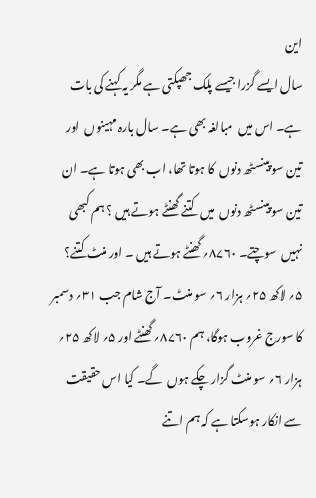این
سال ایسے گزرا جیسے پلک جھپکتی ہے مگر یہ کہنے کی بات ہے۔ اس میں  مبالغہ بھی ہے۔ سال بارہ مہینوں  اور تین سو پینسٹھ دنوں  کا ہوتا تھا، اب بھی ہوتا ہے۔ ان تین سو پینسٹھ دنوں  میں  کتنے گھنٹے ہوتے ہیں ؟ ہم کبھی نہیں  سوچتے۔ ۸۷۶۰؍ گھنٹے ہوتے ہیں ۔ اور منٹ کتنے؟ ۵؍ لاکھ ۲۵؍ ہزار ۶؍ سو منٹ۔ آج شام جب ۳۱؍ دسمبر کا سورج غروب ہوگا، ہم ۸۷۶۰؍ گھنٹے اور ۵؍ لاکھ ۲۵؍ ہزار ۶؍ سو منٹ گزار چکے ہوں  گے۔ کیا اس حقیقت سے انکار ہوسکتا ہے کہ ہم اتنے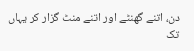دن، اتنے گھنٹے اور اتنے منٹ گزار کر یہاں  تک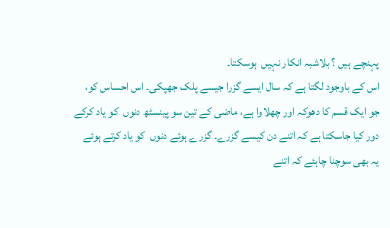پہنچے ہیں ؟ بلاشبہ انکار نہیں  ہوسکتا۔
اس کے باوجود لگتا ہے کہ سال ایسے گزرا جیسے پلک جھپکی۔ اس احساس کو، جو ایک قسم کا دھوکہ اور چھلاوا ہے، ماضی کے تین سو پینسٹھ دنوں  کو یاد کرکے دور کیا جاسکتا ہے کہ اتنے دن کیسے گزرے۔ گزرے ہوئے دنوں  کو یاد کرتے ہوئے یہ بھی سوچنا چاہئے کہ اتنے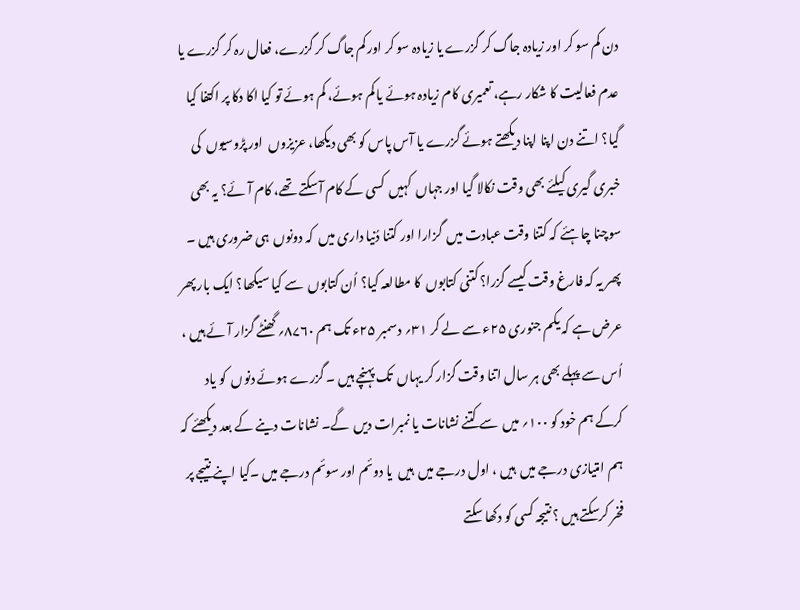دن کم سو کر اور زیادہ جاگ کر گزرے یا زیادہ سو کر اور کم جاگ کر گزرے، فعال رہ کر گزرے یا عدم فعالیت کا شکار رہے، تعمیری کام زیادہ ہوئے یا کم ہوئے، کم ہوئے تو کیا اکا دکا پر اکتفا کیا گیا؟ اتنے دن اپنا اپنا دیکھتے ہوئے گزرے یا آس پاس کو بھی دیکھا، عزیزوں  اور پڑوسیوں  کی خبری گیری کیلئے بھی وقت نکالا گیا اور جہاں  کہیں  کسی کے کام آسکتے تھے، کام آئے؟ یہ بھی سوچنا چاہئے کہ کتنا وقت عبادت میں  گزارا اور کتنا دُنیا داری میں  کہ دونوں  ہی ضروری ہیں ۔ پھر یہ کہ فارغ وقت کیسے گزرا؟ کتنی کتابوں  کا مطالعہ کیا؟ اُن کتابوں  سے کیا سیکھا؟ ایک بار پھر عرض ہے کہ یکم جنوری ۲۵ء سے لے کر ۳۱؍ دسمبر ۲۵ء تک ہم ۸۷۶۰؍ گھنٹے گزار آئے ہیں ، اُس سے پہلے بھی ہر سال اتنا وقت گزار کر یہاں  تک پہنچے ہیں ۔ گزرے ہوئے دنوں  کو یاد کرکے ہم خود کو ۱۰۰؍ میں  سے کتنے نشانات یا نمبرات دیں  گے۔ نشانات دینے کے بعد دیکھئے کہ ہم امتیازی درجے میں  ہیں ، اول درجے میں  ہیں  یا دوئم اور سوئم درجے میں ۔کیا اپنے نتیجے پر فخر کرسکتے ہیں ؟ نتیجہ کسی کو دکھا سکتے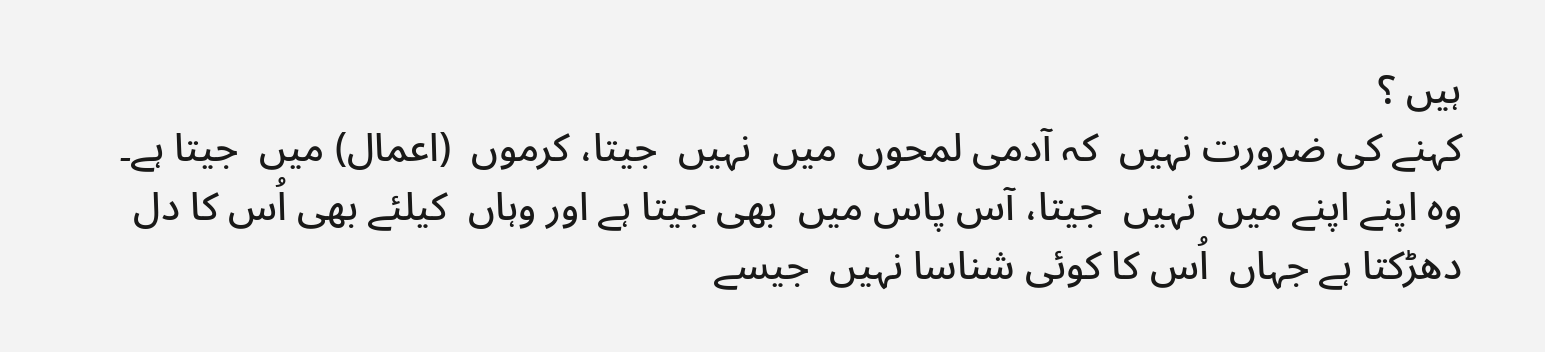ہیں ؟
کہنے کی ضرورت نہیں  کہ آدمی لمحوں  میں  نہیں  جیتا، کرموں  (اعمال) میں  جیتا ہے۔ وہ اپنے اپنے میں  نہیں  جیتا، آس پاس میں  بھی جیتا ہے اور وہاں  کیلئے بھی اُس کا دل دھڑکتا ہے جہاں  اُس کا کوئی شناسا نہیں  جیسے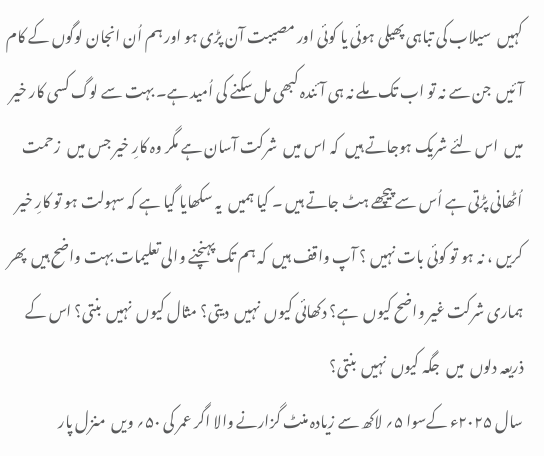کہیں  سیلاب کی تباہی پھیلی ہوئی یا کوئی اور مصیبت آن پڑی ہو اور ہم اُن انجان لوگوں کے کام آئیں  جن سے نہ تو اب تک ملے نہ ہی آئندہ کبھی مل سکنے کی اُمید ہے۔ بہت سے لوگ کسی کار خیر میں  اس لئے شریک ہوجاتے ہیں  کہ اس میں  شرکت آسان ہے مگر وہ کارِ خیر جس میں  زحمت اُٹھانی پڑتی ہے اُس سے پیچھے ہٹ جاتے ہیں ۔ کیا ہمیں  یہ سکھایا گیا ہے کہ سہولت ہو تو کارِ خیر کریں ، نہ ہو تو کوئی بات نہیں ؟ آپ واقف ہیں  کہ ہم تک پہنچنے والی تعلیمات بہت واضح ہیں  پھر ہماری شرکت غیر واضح کیوں  ہے؟ دکھائی کیوں  نہیں  دیتی؟ مثال کیوں  نہیں  بنتی؟ اس کے ذریعہ دلوں  میں  جگہ کیوں  نہیں  بنتی؟
سال ۲۰۲۵ء کےسوا ۵؍ لاکھ سے زیادہ منٹ گزارنے والا اگر عمر کی ۵۰؍ ویں  منزل پار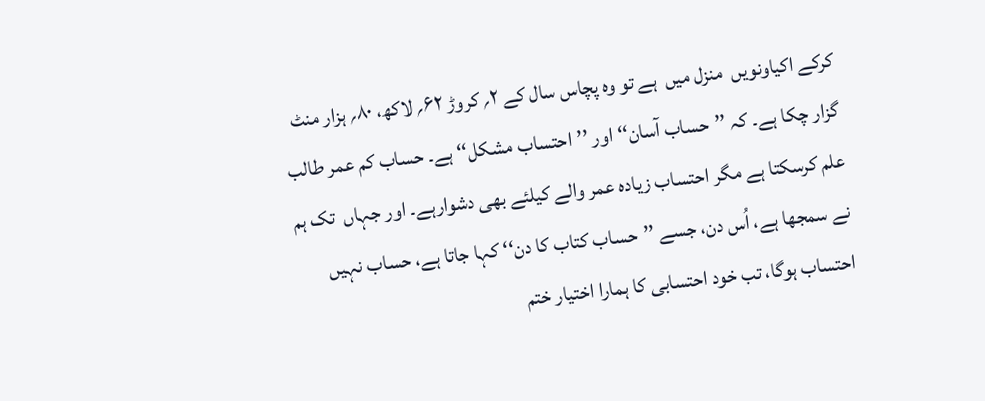کرکے اکیاونویں  منزل میں  ہے تو وہ پچاس سال کے ۲؍ کروڑ ۶۲؍ لاکھ، ۸۰؍ ہزار منٹ گزار چکا ہے۔ کہ ’’حساب آسان‘‘ اور ’’احتساب مشکل‘‘ ہے۔ حساب کم عمر طالب علم کرسکتا ہے مگر احتساب زیادہ عمر والے کیلئے بھی دشوارہے۔ اور جہاں  تک ہم نے سمجھا ہے، اُس دن، جسے ’’حساب کتاب کا دن‘‘ کہا جاتا ہے، حساب نہیں  احتساب ہوگا، تب خود احتسابی کا ہمارا اختیار ختم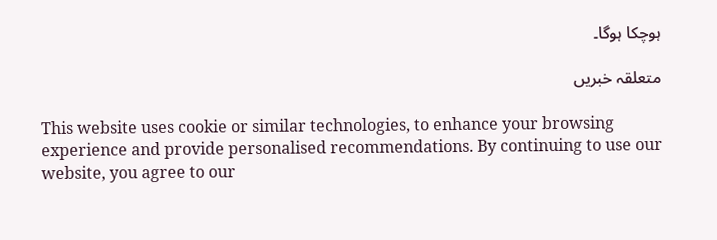ہوچکا ہوگا۔

متعلقہ خبریں

This website uses cookie or similar technologies, to enhance your browsing experience and provide personalised recommendations. By continuing to use our website, you agree to our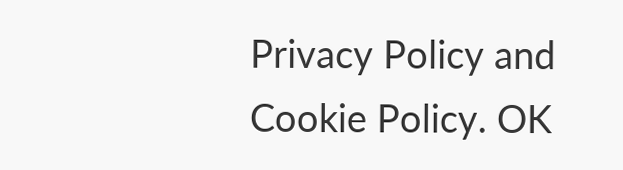Privacy Policy and Cookie Policy. OK